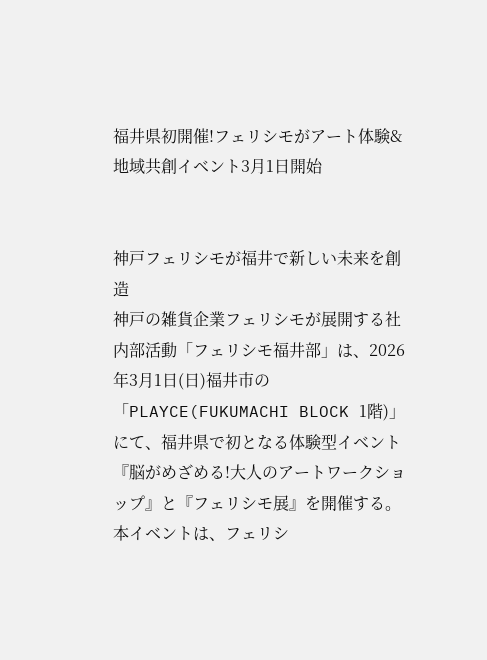福井県初開催!フェリシモがアート体験&地域共創イベント3月1日開始


神戸フェリシモが福井で新しい未来を創造
神戸の雑貨企業フェリシモが展開する社内部活動「フェリシモ福井部」は、2026年3月1日(日)福井市の「PLAYCE(FUKUMACHI BLOCK 1階)」にて、福井県で初となる体験型イベント『脳がめざめる!大人のアートワークショップ』と『フェリシモ展』を開催する。本イベントは、フェリシ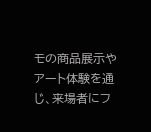モの商品展示やアート体験を通じ、来場者にフ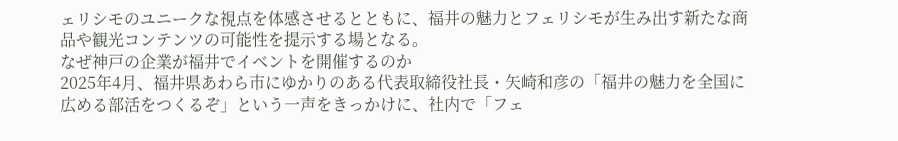ェリシモのユニークな視点を体感させるとともに、福井の魅力とフェリシモが生み出す新たな商品や観光コンテンツの可能性を提示する場となる。
なぜ神戸の企業が福井でイベントを開催するのか
2025年4月、福井県あわら市にゆかりのある代表取締役社長・矢崎和彦の「福井の魅力を全国に広める部活をつくるぞ」という一声をきっかけに、社内で「フェ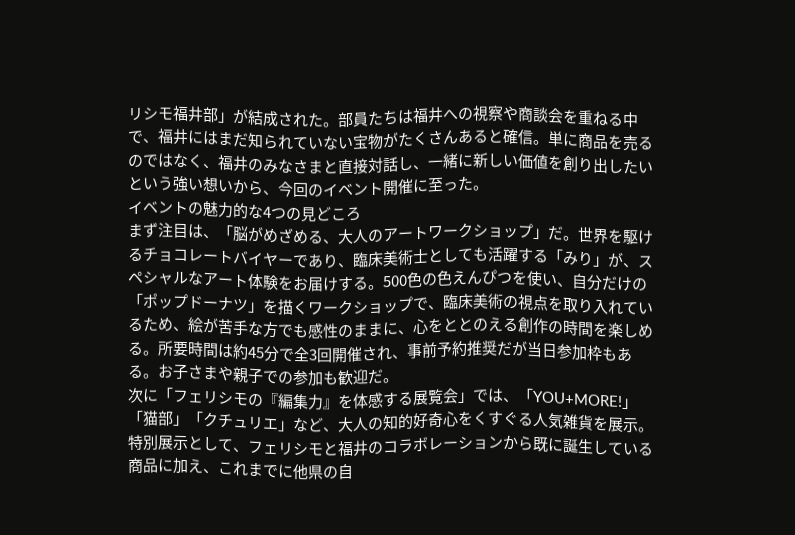リシモ福井部」が結成された。部員たちは福井への視察や商談会を重ねる中で、福井にはまだ知られていない宝物がたくさんあると確信。単に商品を売るのではなく、福井のみなさまと直接対話し、一緒に新しい価値を創り出したいという強い想いから、今回のイベント開催に至った。
イベントの魅力的な4つの見どころ
まず注目は、「脳がめざめる、大人のアートワークショップ」だ。世界を駆けるチョコレートバイヤーであり、臨床美術士としても活躍する「みり」が、スペシャルなアート体験をお届けする。500色の色えんぴつを使い、自分だけの「ポップドーナツ」を描くワークショップで、臨床美術の視点を取り入れているため、絵が苦手な方でも感性のままに、心をととのえる創作の時間を楽しめる。所要時間は約45分で全3回開催され、事前予約推奨だが当日参加枠もある。お子さまや親子での参加も歓迎だ。
次に「フェリシモの『編集力』を体感する展覧会」では、「YOU+MORE!」「猫部」「クチュリエ」など、大人の知的好奇心をくすぐる人気雑貨を展示。特別展示として、フェリシモと福井のコラボレーションから既に誕生している商品に加え、これまでに他県の自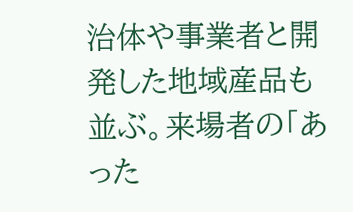治体や事業者と開発した地域産品も並ぶ。来場者の「あった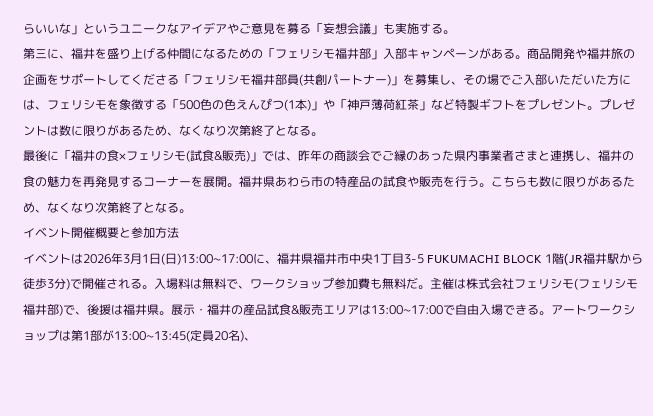らいいな」というユニークなアイデアやご意見を募る「妄想会議」も実施する。
第三に、福井を盛り上げる仲間になるための「フェリシモ福井部」入部キャンペーンがある。商品開発や福井旅の企画をサポートしてくださる「フェリシモ福井部員(共創パートナー)」を募集し、その場でご入部いただいた方には、フェリシモを象徴する「500色の色えんぴつ(1本)」や「神戸薄荷紅茶」など特製ギフトをプレゼント。プレゼントは数に限りがあるため、なくなり次第終了となる。
最後に「福井の食×フェリシモ(試食&販売)」では、昨年の商談会でご縁のあった県内事業者さまと連携し、福井の食の魅力を再発見するコーナーを展開。福井県あわら市の特産品の試食や販売を行う。こちらも数に限りがあるため、なくなり次第終了となる。
イベント開催概要と参加方法
イベントは2026年3月1日(日)13:00~17:00に、福井県福井市中央1丁目3-5 FUKUMACHI BLOCK 1階(JR福井駅から徒歩3分)で開催される。入場料は無料で、ワークショップ参加費も無料だ。主催は株式会社フェリシモ(フェリシモ福井部)で、後援は福井県。展示・福井の産品試食&販売エリアは13:00~17:00で自由入場できる。アートワークショップは第1部が13:00~13:45(定員20名)、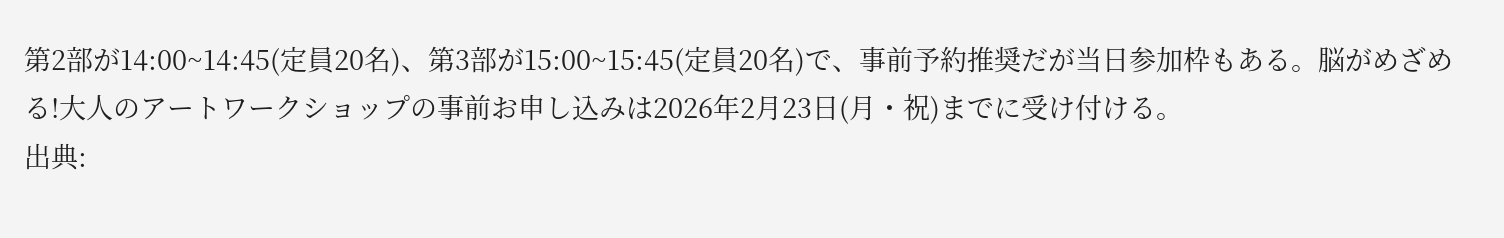第2部が14:00~14:45(定員20名)、第3部が15:00~15:45(定員20名)で、事前予約推奨だが当日参加枠もある。脳がめざめる!大人のアートワークショップの事前お申し込みは2026年2月23日(月・祝)までに受け付ける。
出典: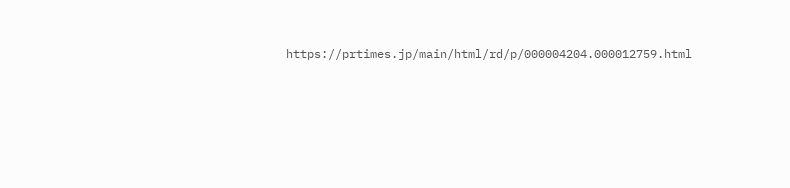https://prtimes.jp/main/html/rd/p/000004204.000012759.html